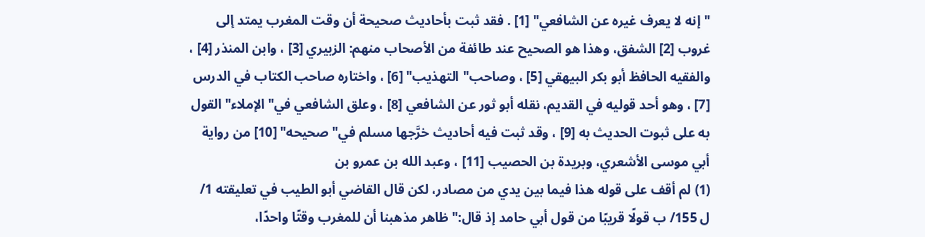"إنه لا يعرف غيره عن الشافعي" [1] . فقد ثبت بأحاديث صحيحة أن وقت المغرب يمتد إلى غروب [2] الشفق، وهذا هو الصحيح عند طائفة من الأصحاب منهم: الزبيري [3] ، وابن المنذر [4] ، والفقيه الحافظ أبو بكر البيهقي [5] ، وصاحب"التهذيب" [6] ، واختاره صاحب الكتاب في الدرس [7] ، وهو أحد قوليه في القديم، نقله أبو ثور عن الشافعي [8] ، وعلق الشافعي في"الإملاء"القول به على ثبوت الحديث به [9] ، وقد ثبت فيه أحاديث خرَّجها مسلم في"صحيحه" [10] من رواية أبي موسى الأشعري، وبريدة بن الحصيب [11] ، وعبد الله بن عمرو بن
(1) لم أقف على قوله هذا فيما بين يدي من مصادر، لكن قال القاضي أبو الطيب في تعليقته 1/ ل 155/ ب قولًا قريبًا من قول أبي حامد إذ قال:"ظاهر مذهبنا أن للمغرب وقتًا واحدًا،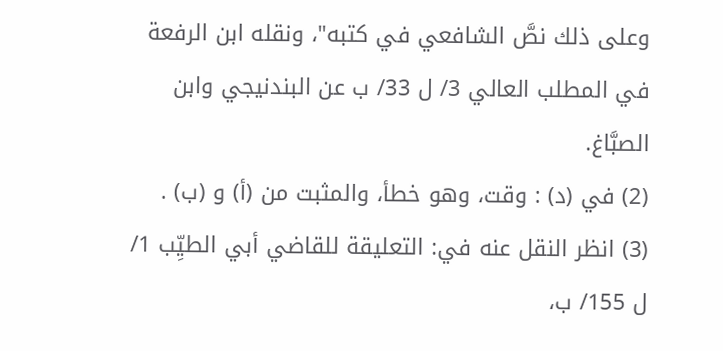وعلى ذلك نصَّ الشافعي في كتبه"، ونقله ابن الرفعة في المطلب العالي 3/ ل 33/ ب عن البندنيجي وابن الصبَّاغ.
(2) في (د) : وقت، وهو خطأ، والمثبت من (أ) و (ب) .
(3) انظر النقل عنه في: التعليقة للقاضي أبي الطيِّب 1/ ل 155/ ب،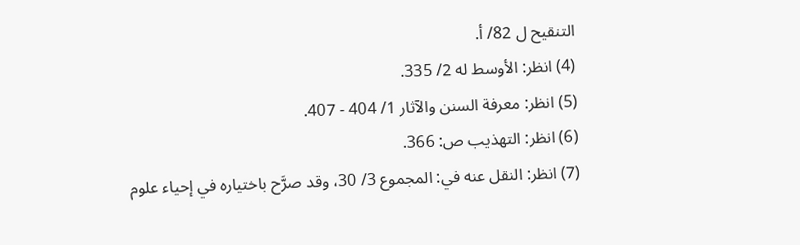التنقيح ل 82/ أ.
(4) انظر: الأوسط له 2/ 335.
(5) انظر: معرفة السنن والآثار 1/ 404 - 407.
(6) انظر: التهذيب ص: 366.
(7) انظر: النقل عنه في: المجموع 3/ 30، وقد صرَّح باختياره في إحياء علوم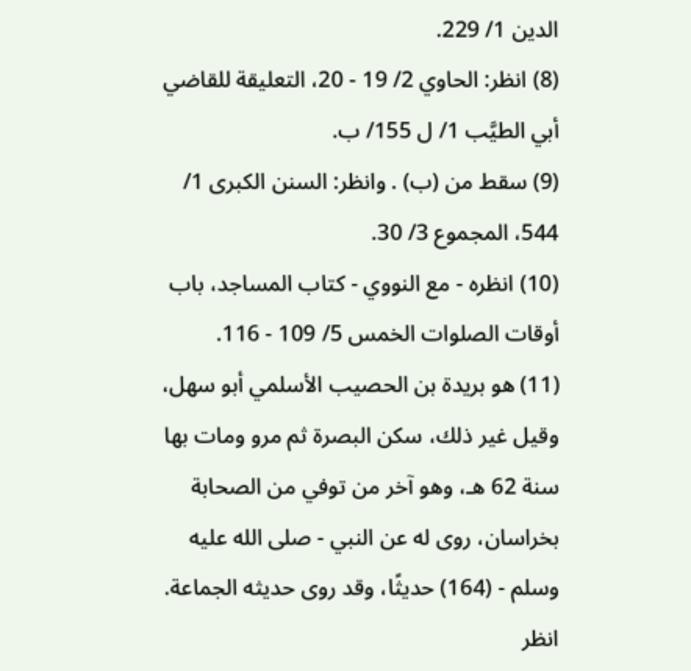الدين 1/ 229.
(8) انظر: الحاوي 2/ 19 - 20، التعليقة للقاضي أبي الطيَّب 1/ ل 155/ ب.
(9) سقط من (ب) . وانظر: السنن الكبرى 1/ 544، المجموع 3/ 30.
(10) انظره - مع النووي - كتاب المساجد، باب أوقات الصلوات الخمس 5/ 109 - 116.
(11) هو بريدة بن الحصيب الأسلمي أبو سهل، وقيل غير ذلك، سكن البصرة ثم مرو ومات بها سنة 62 هـ، وهو آخر من توفي من الصحابة بخراسان، روى له عن النبي - صلى الله عليه وسلم - (164) حديثًا، وقد روى حديثه الجماعة. انظر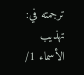ترجمته في: تهذيب الأسماء 1/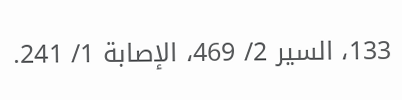133، السير 2/ 469، الإصابة 1/ 241.